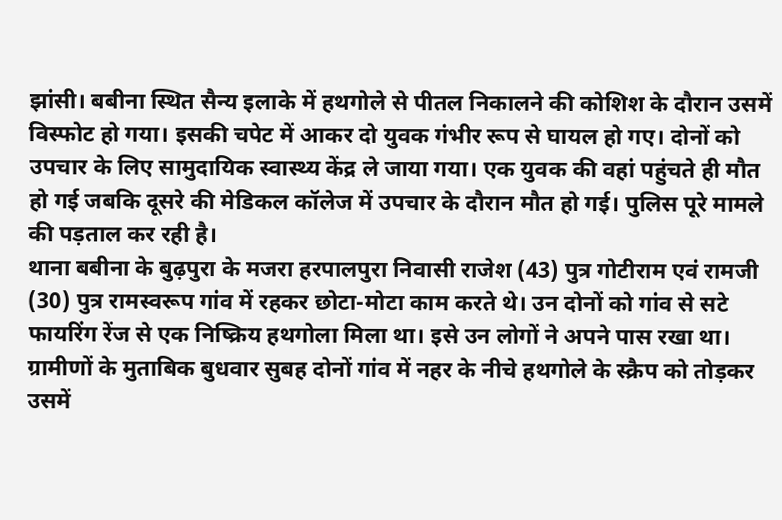झांसी। बबीना स्थित सैन्य इलाके में हथगोले से पीतल निकालने की कोशिश के दौरान उसमें विस्फोट हो गया। इसकी चपेट में आकर दो युवक गंभीर रूप से घायल हो गए। दोनों को उपचार के लिए सामुदायिक स्वास्थ्य केंद्र ले जाया गया। एक युवक की वहां पहुंचते ही मौत हो गई जबकि दूसरे की मेडिकल कॉलेज में उपचार के दौरान मौत हो गई। पुलिस पूरे मामले की पड़ताल कर रही है।
थाना बबीना के बुढ़पुरा के मजरा हरपालपुरा निवासी राजेश (43) पुत्र गोटीराम एवं रामजी (30) पुत्र रामस्वरूप गांव में रहकर छोटा-मोटा काम करते थे। उन दोनों को गांव से सटे फायरिंग रेंज से एक निष्क्रिय हथगोला मिला था। इसे उन लोगों ने अपने पास रखा था। ग्रामीणों के मुताबिक बुधवार सुबह दोनों गांव में नहर के नीचे हथगोले के स्क्रैप को तोड़कर उसमें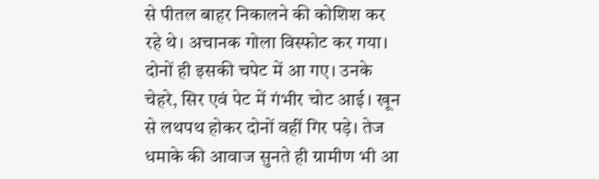से पीतल बाहर निकालने की कोशिश कर रहे थे। अचानक गोला विस्फोट कर गया। दोनों ही इसकी चपेट में आ गए। उनके चेहरे, सिर एवं पेट में गंभीर चोट आई। खून से लथपथ होकर दोनों वहीं गिर पड़े। तेज धमाके की आवाज सुनते ही ग्रामीण भी आ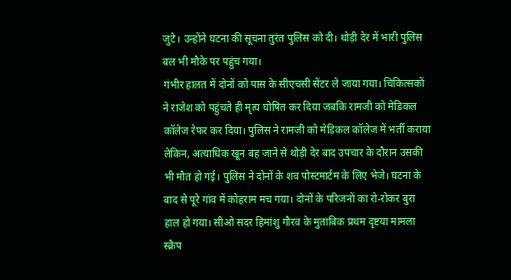जुटे। उन्होंने घटना की सूचना तुरंत पुलिस को दी। थोड़ी देर में भारी पुलिस बल भी मौके पर पहुंच गया।
गंभीर हालत में दोनों को पास के सीएचसी सेंटर ले जाया गया। चिकित्सकों ने राजेश को पहुंचते ही मृत्य घोषित कर दिया जबकि रामजी को मेडिकल कॉलेज रेफर कर दिया। पुलिस ने रामजी को मेडिकल कॉलेज में भर्ती कराया लेकिन, अत्याधिक खून बह जाने से थोड़ी देर बाद उपचार के दौरान उसकी भी मौत हो गई। पुलिस ने दोनों के शव पोस्टमार्टम के लिए भेजे। घटना के बाद से पूरे गांव में कोहराम मच गया। दोनों के परिजनों का रो-रोकर बुरा हाल हो गया। सीओ सदर हिमांशु गौरव के मुताबिक प्रथम दृष्टया मामला स्क्रैप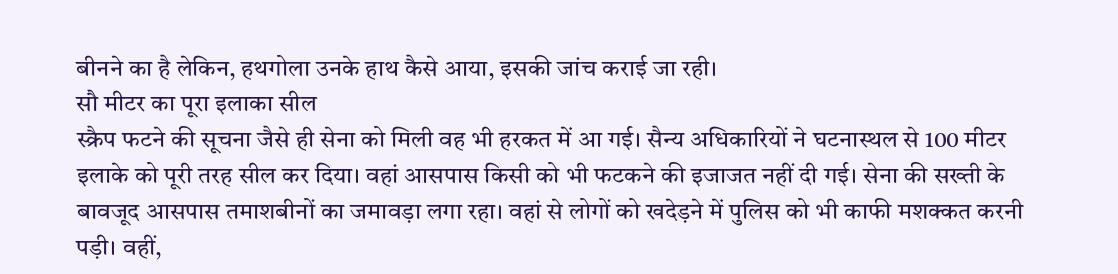बीनने का है लेकिन, हथगोला उनके हाथ कैसे आया, इसकी जांच कराई जा रही।
सौ मीटर का पूरा इलाका सील
स्क्रैप फटने की सूचना जैसे ही सेना को मिली वह भी हरकत में आ गई। सैन्य अधिकारियों ने घटनास्थल से 100 मीटर इलाके को पूरी तरह सील कर दिया। वहां आसपास किसी को भी फटकने की इजाजत नहीं दी गई। सेना की सख्ती के बावजूद आसपास तमाशबीनों का जमावड़ा लगा रहा। वहां से लोगों को खदेड़ने में पुलिस को भी काफी मशक्कत करनी पड़ी। वहीं,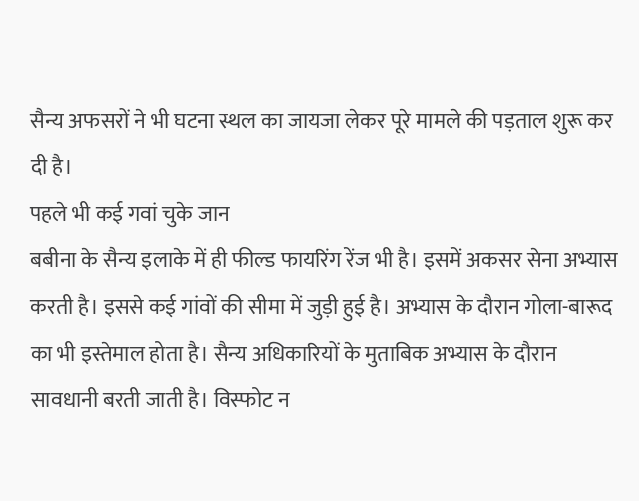सैन्य अफसरों ने भी घटना स्थल का जायजा लेकर पूरे मामले की पड़ताल शुरू कर दी है।
पहले भी कई गवां चुके जान
बबीना के सैन्य इलाके में ही फील्ड फायरिंग रेंज भी है। इसमें अकसर सेना अभ्यास करती है। इससे कई गांवों की सीमा में जुड़ी हुई है। अभ्यास के दौरान गोला-बारूद का भी इस्तेमाल होता है। सैन्य अधिकारियों के मुताबिक अभ्यास के दौरान सावधानी बरती जाती है। विस्फोट न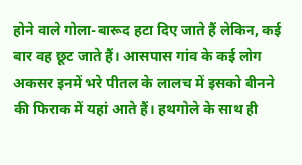होने वाले गोला-बारूद हटा दिए जाते हैं लेकिन, कई बार वह छूट जाते हैं। आसपास गांव के कई लोग अकसर इनमें भरे पीतल के लालच में इसको बीनने की फिराक में यहां आते हैं। हथगोले के साथ ही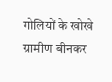गोलियों के खोखे ग्रामीण बीनकर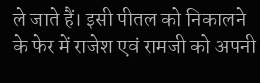ले जाते हैं। इसी पीतल को निकालने के फेर में राजेश एवं रामजी को अपनी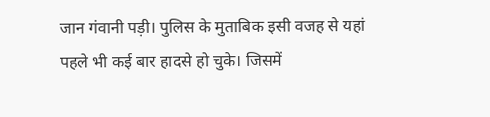जान गंवानी पड़ी। पुलिस के मुताबिक इसी वजह से यहां पहले भी कई बार हादसे हो चुके। जिसमें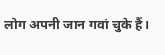लोग अपनी जान गवां चुके हैं।